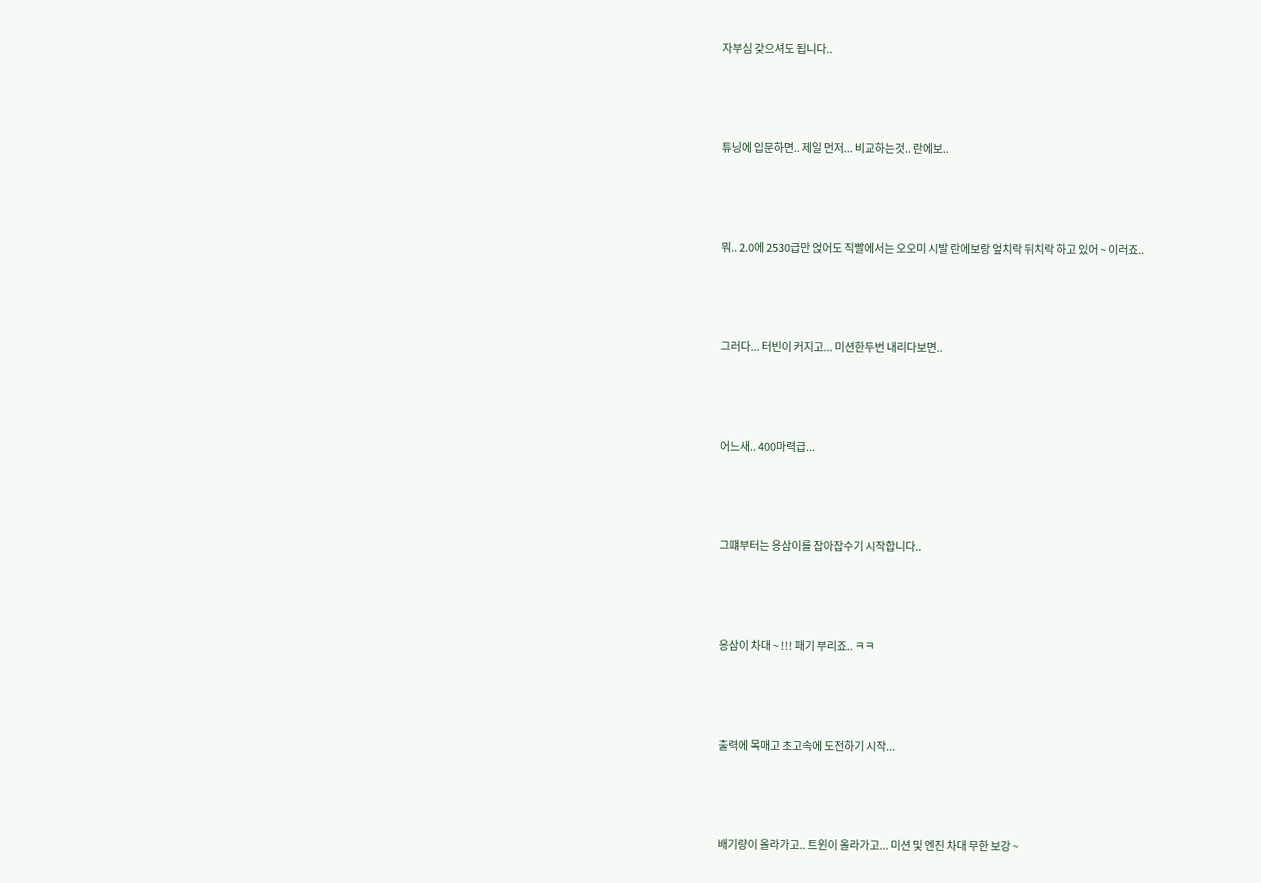자부심 갖으셔도 됩니다..



튜닝에 입문하면.. 제일 먼저... 비교하는것.. 란에보..



뭐.. 2.0에 2530급만 얹어도 직빨에서는 오오미 시발 란에보랑 엎치락 뒤치락 하고 있어 ~ 이러죠..



그러다... 터빈이 커지고... 미션한두번 내리다보면..



어느새.. 400마력급...



그떄부터는 응삼이를 잡아잡수기 시작합니다..



응삼이 차대 ~ !!! 패기 부리죠.. ㅋㅋ



출력에 목매고 초고속에 도전하기 시작...



배기량이 올라가고.. 트윈이 올라가고... 미션 및 엔진 차대 무한 보강 ~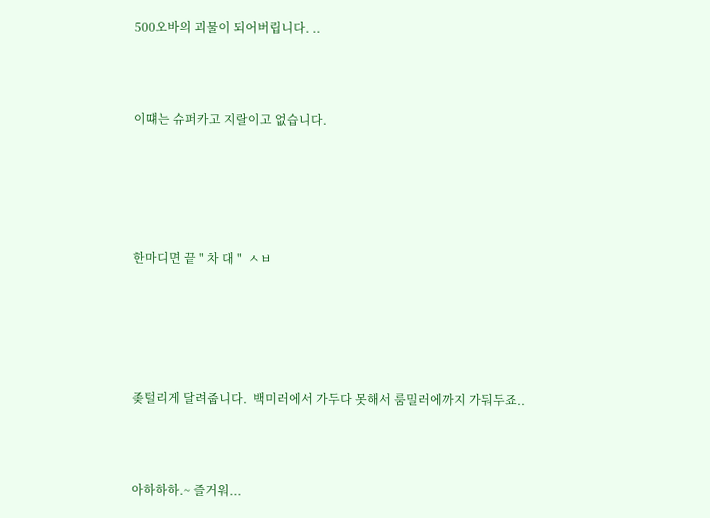500오바의 괴물이 되어버립니다. ..



이떄는 슈퍼카고 지랄이고 없습니다.





한마디면 끝 " 차 대 "  ㅅㅂ





좆털리게 달려줍니다.  백미러에서 가두다 못해서 룸밀러에까지 가둬두죠..



아하하하.~ 즐거워...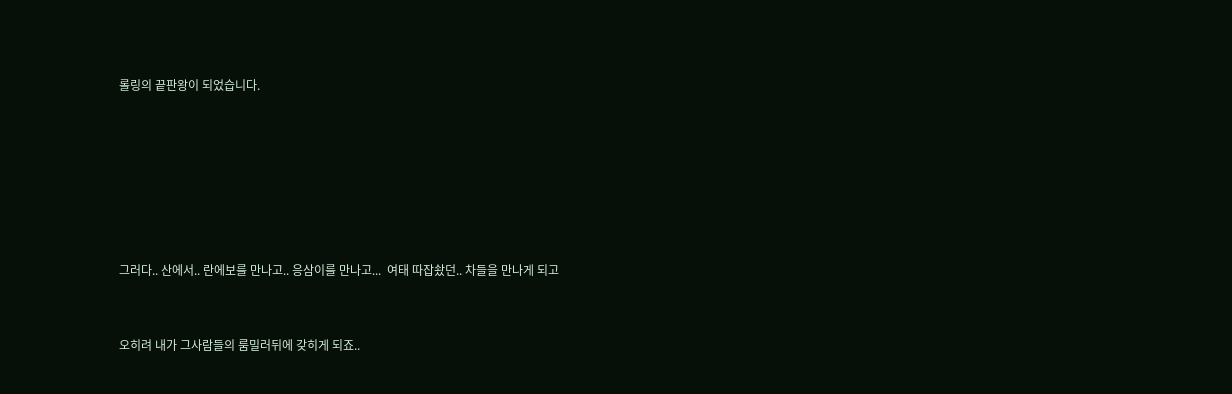롤링의 끝판왕이 되었습니다.









그러다.. 산에서.. 란에보를 만나고.. 응삼이를 만나고...  여태 따잡솼던.. 차들을 만나게 되고



오히려 내가 그사람들의 룸밀러뒤에 갖히게 되죠..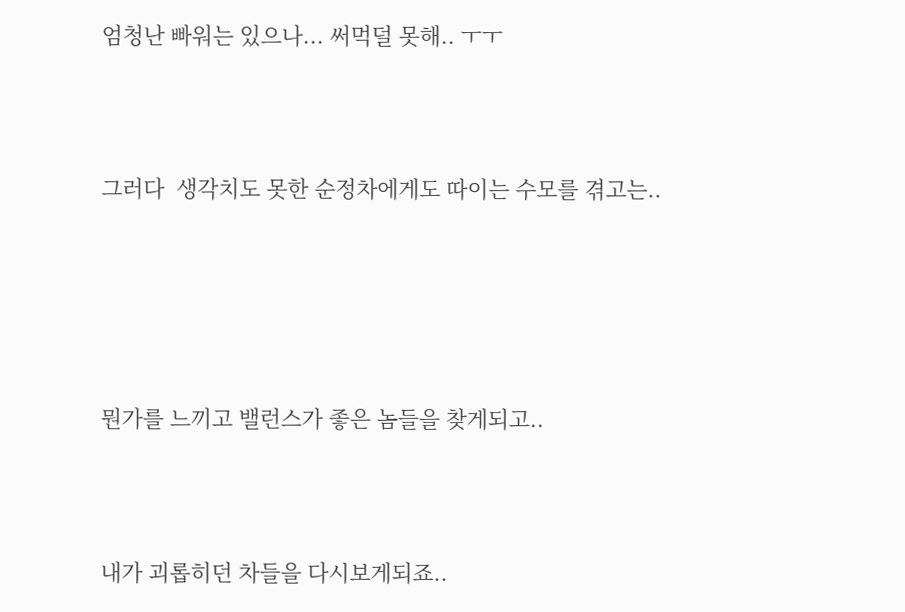엄청난 빠워는 있으나... 써먹덜 못해.. ㅜㅜ



그러다  생각치도 못한 순정차에게도 따이는 수모를 겪고는..





뭔가를 느끼고 밸런스가 좋은 놈들을 찾게되고..



내가 괴롭히던 차들을 다시보게되죠..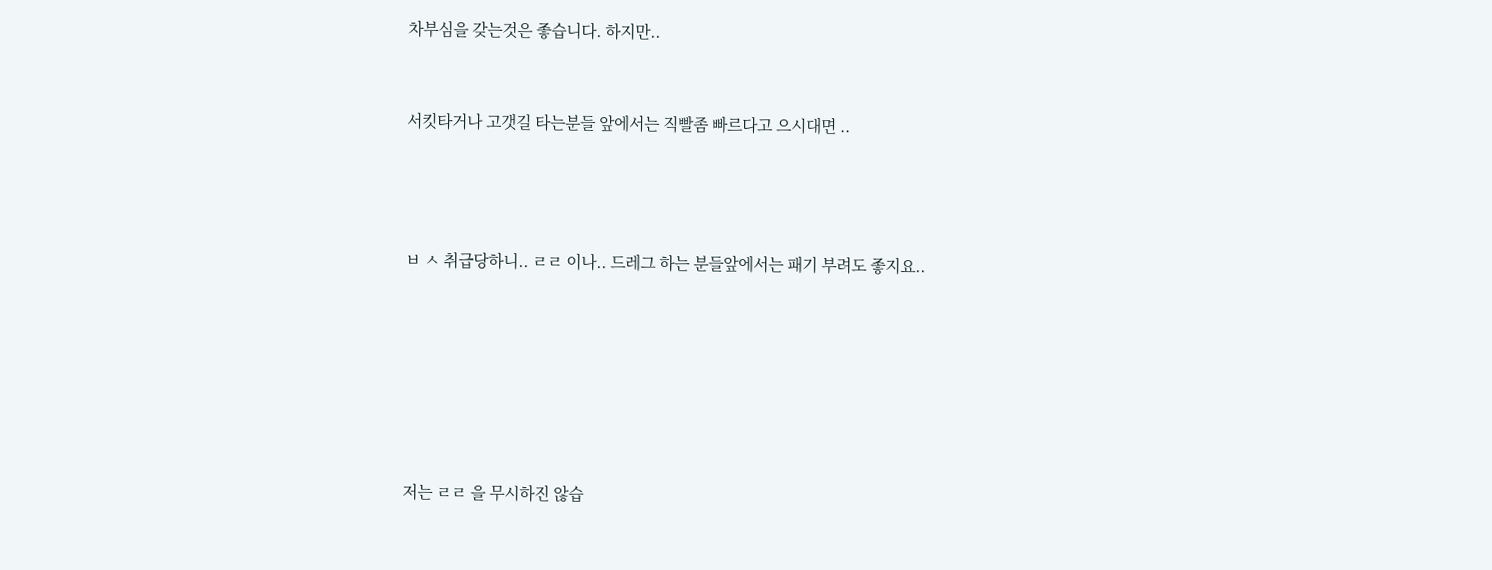차부심을 갖는것은 좋습니다. 하지만..



서킷타거나 고갯길 타는분들 앞에서는 직빨좀 빠르다고 으시대면 ..





ㅂ ㅅ 취급당하니.. ㄹㄹ 이나.. 드레그 하는 분들앞에서는 패기 부려도 좋지요..









저는 ㄹㄹ 을 무시하진 않습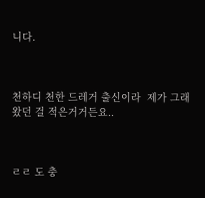니다.



천하디 천한 드레거 출신이라  제가 그래왔던 걸 적은거거든요..



ㄹㄹ 도 충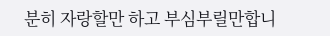분히 자랑할만 하고 부심부릴만합니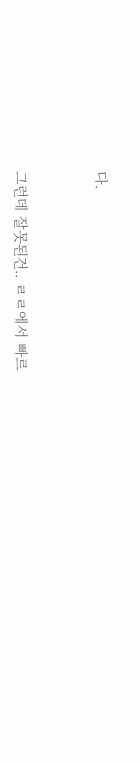다.



그런데 잘못된건.. ㄹㄹ에서 빠르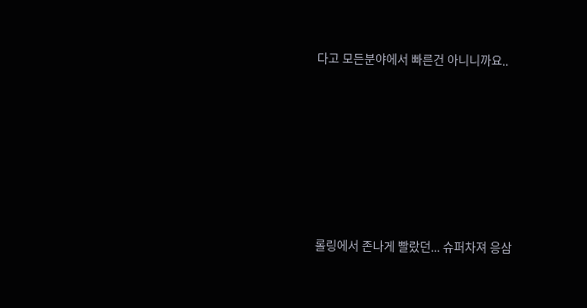다고 모든분야에서 빠른건 아니니까요..







롤링에서 존나게 빨랐던... 슈퍼차져 응삼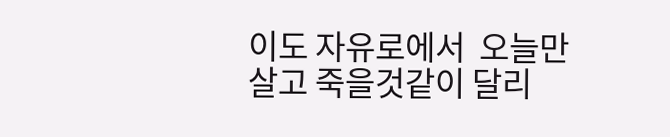이도 자유로에서  오늘만 살고 죽을것같이 달리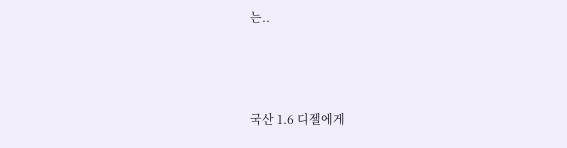는..



국산 1.6 디젤에게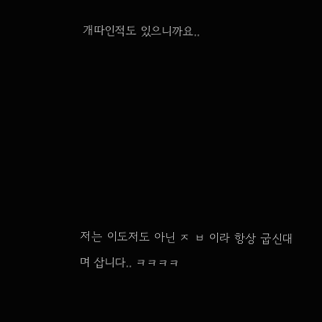개따인적도 있으니까요..







저는 이도저도 아닌 ㅈ ㅂ 이라 항상 굽신대며 삽니다.. ㅋㅋㅋㅋ